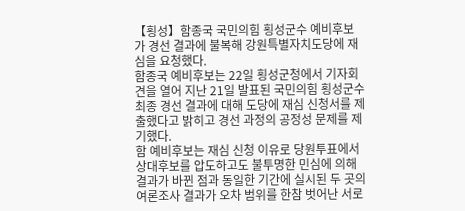【횡성】함종국 국민의힘 횡성군수 예비후보가 경선 결과에 불복해 강원특별자치도당에 재심을 요청했다.
함종국 예비후보는 22일 횡성군청에서 기자회견을 열어 지난 21일 발표된 국민의힘 횡성군수 최종 경선 결과에 대해 도당에 재심 신청서를 제출했다고 밝히고 경선 과정의 공정성 문제를 제기했다.
함 예비후보는 재심 신청 이유로 당원투표에서 상대후보를 압도하고도 불투명한 민심에 의해 결과가 바뀐 점과 동일한 기간에 실시된 두 곳의 여론조사 결과가 오차 범위를 한참 벗어난 서로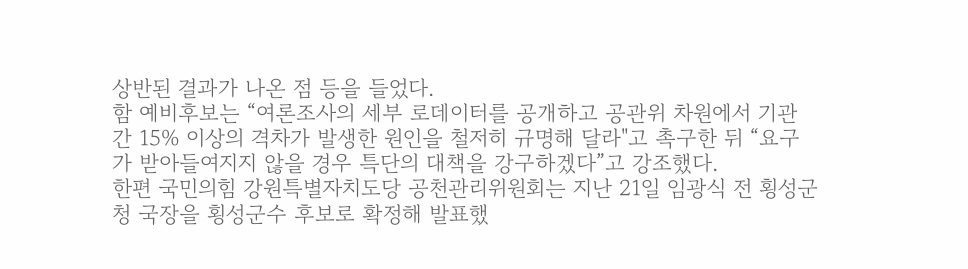상반된 결과가 나온 점 등을 들었다.
함 예비후보는 “여론조사의 세부 로데이터를 공개하고 공관위 차원에서 기관 간 15% 이상의 격차가 발생한 원인을 철저히 규명해 달라"고 촉구한 뒤 “요구가 받아들여지지 않을 경우 특단의 대책을 강구하겠다”고 강조했다.
한편 국민의힘 강원특별자치도당 공천관리위원회는 지난 21일 임광식 전 횡성군청 국장을 횡성군수 후보로 확정해 발표했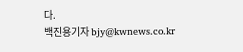다.
백진용기자 bjy@kwnews.co.kr